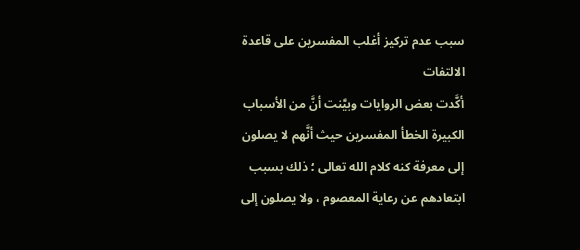سبب عدم تركيز أغلب المفسرين على قاعدة الالتفات
أكَّدت بعض الروايات وبيَّنت أنَّ من الأسباب الكبيرة الخطأ المفسرين حيث أنَّهم لا يصلون إلى معرفة كنه كلام الله تعالى ؛ ذلك بسبب ابتعادهم عن رعاية المعصوم ، ولا يصلون إلى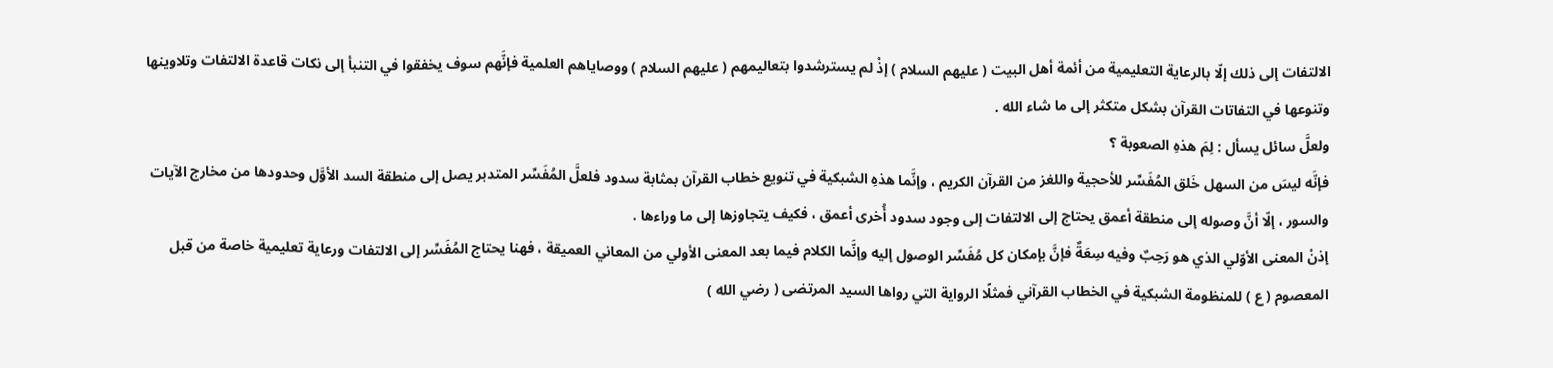الالتفات إلى ذلك إلّا بالرعاية التعليمية من أئمة أهل البيت ( عليهم السلام ) إذْ لم يسترشدوا بتعاليمهم ( عليهم السلام ) ووصاياهم العلمية فإنَّهم سوف يخفقوا في التنبأ إلى نكات قاعدة الالتفات وتلاوينها وتنوعها في التفاتات القرآن بشكل متكثر إلى ما شاء الله .
ولعلَّ سائل يسأل : لِمَ هذهِ الصعوبة ؟
فإنَّه ليسَ من السهل خَلق المُفَسِّر للأحجية واللغز من القرآن الكريم ، وإنَّما هذهِ الشبكية في تنويع خطاب القرآن بمثابة سدود فلعلَّ المُفَسِّر المتدبر يصل إلى منطقة السد الأوَّل وحدودها من مخارج الآيات والسور ، إلّا أنَّ وصوله إلى منطقة أعمق يحتاج إلى الالتفات إلى وجود سدود أُخرى أعمق ، فكيف يتجاوزها إلى ما وراءها .
إذنْ المعنى الأوّلي الذي هو رَحِبٌ وفيه سِعَةٌ فإنَّ بإمكان كل مُفَسِّر الوصول إليه وإنَّما الكلام فيما بعد المعنى الأولي من المعاني العميقة ، فهنا يحتاج المُفَسِّر إلى الالتفات ورعاية تعليمية خاصة من قبل المعصوم ( ع ) للمنظومة الشبكية في الخطاب القرآني فمثلًا الرواية التي رواها السيد المرتضى ( رضي الله )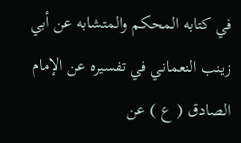في كتابه المحكم والمتشابه عن أبي زينب النعماني في تفسيره عن الإمام الصادق ( ع ) عن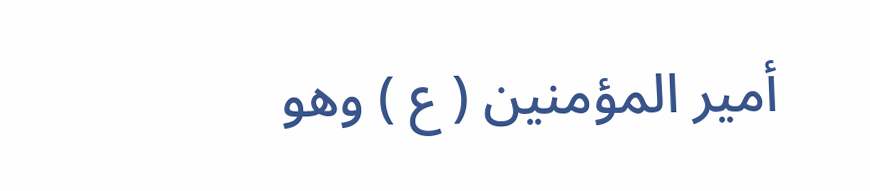أمير المؤمنين ( ع ) وهو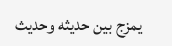يمزج بين حديثه وحديث